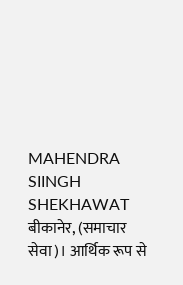MAHENDRA SIINGH SHEKHAWAT बीकानेर, (समाचार सेवा)। आर्थिक रूप से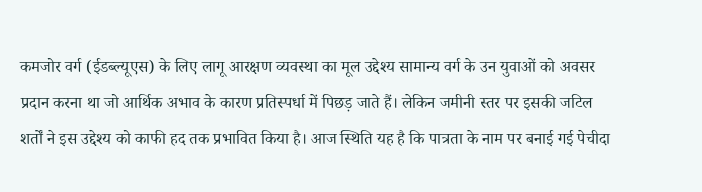कमजोर वर्ग (ईडब्ल्यूएस) के लिए लागू आरक्षण व्यवस्था का मूल उद्देश्य सामान्य वर्ग के उन युवाओं को अवसर प्रदान करना था जो आर्थिक अभाव के कारण प्रतिस्पर्धा में पिछड़ जाते हैं। लेकिन जमीनी स्तर पर इसकी जटिल शर्तों ने इस उद्देश्य को काफी हद तक प्रभावित किया है। आज स्थिति यह है कि पात्रता के नाम पर बनाई गई पेचीदा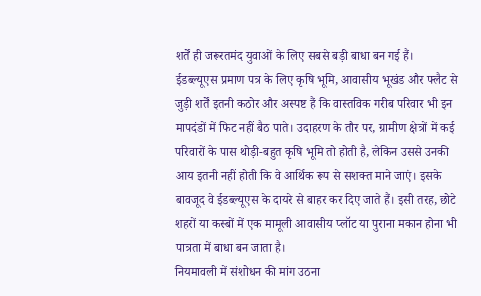शर्तें ही जरूरतमंद युवाओं के लिए सबसे बड़ी बाधा बन गई हैं।
ईडब्ल्यूएस प्रमाण पत्र के लिए कृषि भूमि, आवासीय भूखंड और फ्लैट से जुड़ी शर्तें इतनी कठोर और अस्पष्ट हैं कि वास्तविक गरीब परिवार भी इन मापदंडों में फिट नहीं बैठ पाते। उदाहरण के तौर पर, ग्रामीण क्षेत्रों में कई परिवारों के पास थोड़ी-बहुत कृषि भूमि तो होती है, लेकिन उससे उनकी आय इतनी नहीं होती कि वे आर्थिक रूप से सशक्त माने जाएं। इसके बावजूद वे ईडब्ल्यूएस के दायरे से बाहर कर दिए जाते हैं। इसी तरह, छोटे शहरों या कस्बों में एक मामूली आवासीय प्लॉट या पुराना मकान होना भी पात्रता में बाधा बन जाता है।
नियमावली में संशोधन की मांग उठना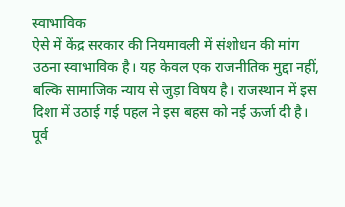स्वाभाविक
ऐसे में केंद्र सरकार की नियमावली में संशोधन की मांग उठना स्वाभाविक है। यह केवल एक राजनीतिक मुद्दा नहीं, बल्कि सामाजिक न्याय से जुड़ा विषय है। राजस्थान में इस दिशा में उठाई गई पहल ने इस बहस को नई ऊर्जा दी है। पूर्व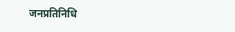जनप्रतिनिधि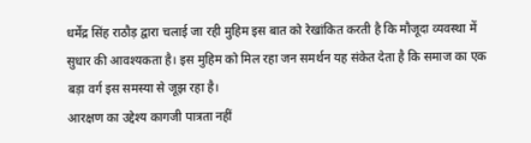धर्मेंद्र सिंह राठौड़ द्वारा चलाई जा रही मुहिम इस बात को रेखांकित करती है कि मौजूदा व्यवस्था में सुधार की आवश्यकता है। इस मुहिम को मिल रहा जन समर्थन यह संकेत देता है कि समाज का एक बड़ा वर्ग इस समस्या से जूझ रहा है।
आरक्षण का उद्देश्य कागजी पात्रता नहीं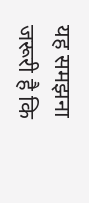यह समझना जरूरी है कि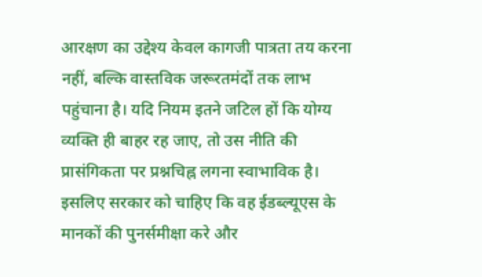आरक्षण का उद्देश्य केवल कागजी पात्रता तय करना नहीं, बल्कि वास्तविक जरूरतमंदों तक लाभ पहुंचाना है। यदि नियम इतने जटिल हों कि योग्य व्यक्ति ही बाहर रह जाए, तो उस नीति की प्रासंगिकता पर प्रश्नचिह्न लगना स्वाभाविक है। इसलिए सरकार को चाहिए कि वह ईडब्ल्यूएस के मानकों की पुनर्समीक्षा करे और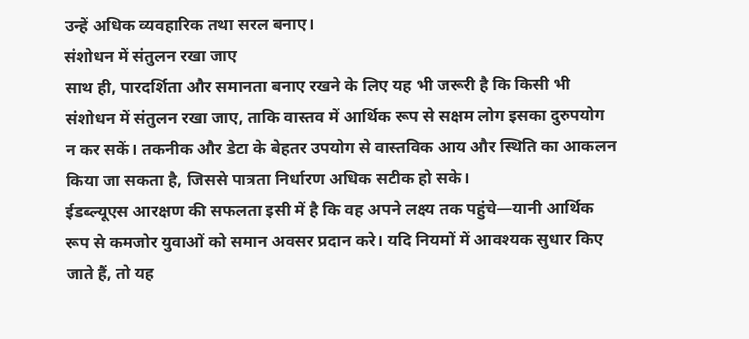उन्हें अधिक व्यवहारिक तथा सरल बनाए।
संशोधन में संतुलन रखा जाए
साथ ही, पारदर्शिता और समानता बनाए रखने के लिए यह भी जरूरी है कि किसी भी संशोधन में संतुलन रखा जाए, ताकि वास्तव में आर्थिक रूप से सक्षम लोग इसका दुरुपयोग न कर सकें। तकनीक और डेटा के बेहतर उपयोग से वास्तविक आय और स्थिति का आकलन किया जा सकता है, जिससे पात्रता निर्धारण अधिक सटीक हो सके।
ईडब्ल्यूएस आरक्षण की सफलता इसी में है कि वह अपने लक्ष्य तक पहुंचे—यानी आर्थिक रूप से कमजोर युवाओं को समान अवसर प्रदान करे। यदि नियमों में आवश्यक सुधार किए जाते हैं, तो यह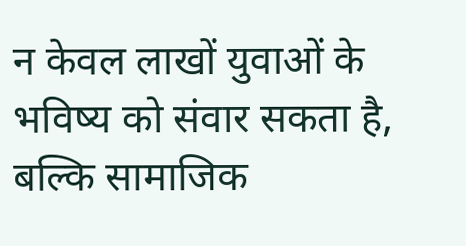न केवल लाखों युवाओं के भविष्य को संवार सकता है, बल्कि सामाजिक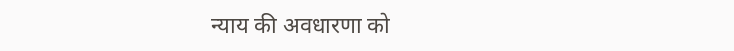न्याय की अवधारणा को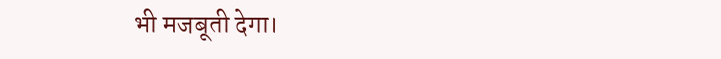भी मजबूती देगा।